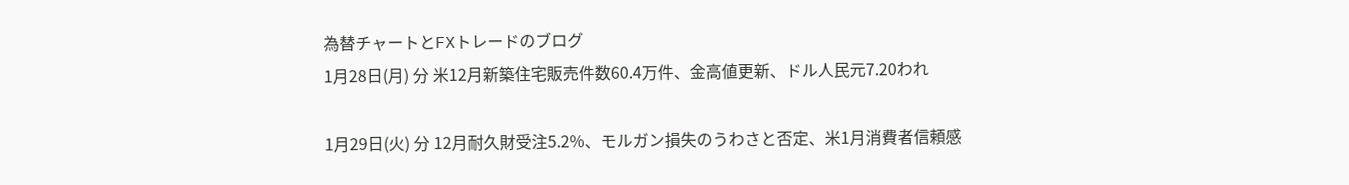為替チャートとFXトレードのブログ
1月28日(月) 分 米12月新築住宅販売件数60.4万件、金高値更新、ドル人民元7.20われ

1月29日(火) 分 12月耐久財受注5.2%、モルガン損失のうわさと否定、米1月消費者信頼感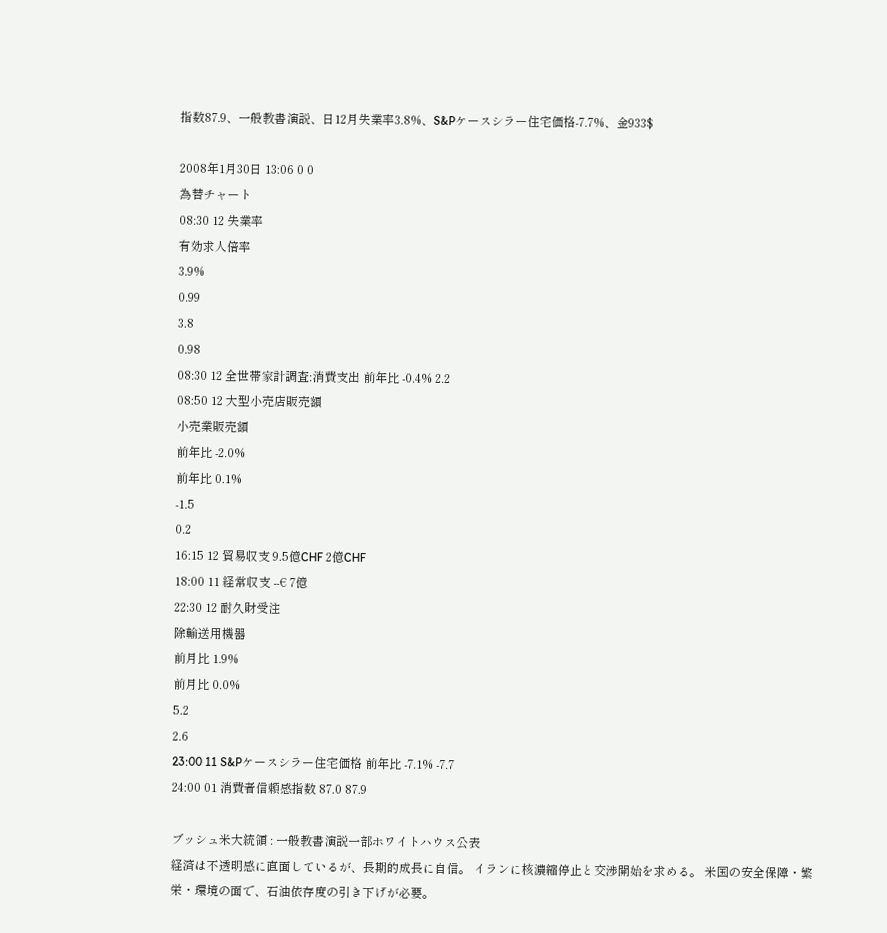指数87.9、一般教書演説、日12月失業率3.8%、S&Pケースシラー住宅価格-7.7%、金933$

2008年1月30日 13:06 0 0
為替チャート
08:30 12 失業率
有効求人倍率
3.9%
0.99
3.8
0.98
08:30 12 全世帯家計調査:消費支出 前年比 -0.4% 2.2
08:50 12 大型小売店販売額
小売業販売額
前年比 -2.0%
前年比 0.1%
-1.5
0.2
16:15 12 貿易収支 9.5億CHF 2億CHF
18:00 11 経常収支 --€ 7億
22:30 12 耐久財受注
除輸送用機器
前月比 1.9%
前月比 0.0%
5.2
2.6
23:00 11 S&Pケースシラー住宅価格 前年比 -7.1% -7.7
24:00 01 消費者信頼感指数 87.0 87.9

ブッシュ米大統領 : 一般教書演説一部ホワイトハウス公表
経済は不透明感に直面しているが、長期的成長に自信。 イランに核濃縮停止と交渉開始を求める。 米国の安全保障・繁栄・環境の面で、石油依存度の引き下げが必要。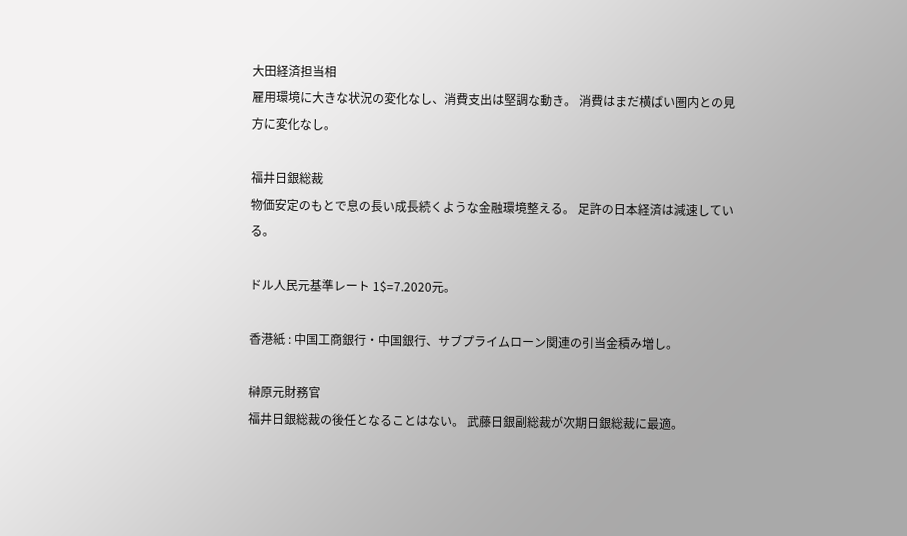大田経済担当相
雇用環境に大きな状況の変化なし、消費支出は堅調な動き。 消費はまだ横ばい圏内との見方に変化なし。

福井日銀総裁
物価安定のもとで息の長い成長続くような金融環境整える。 足許の日本経済は減速している。

ドル人民元基準レート 1$=7.2020元。

香港紙 : 中国工商銀行・中国銀行、サブプライムローン関連の引当金積み増し。

榊原元財務官
福井日銀総裁の後任となることはない。 武藤日銀副総裁が次期日銀総裁に最適。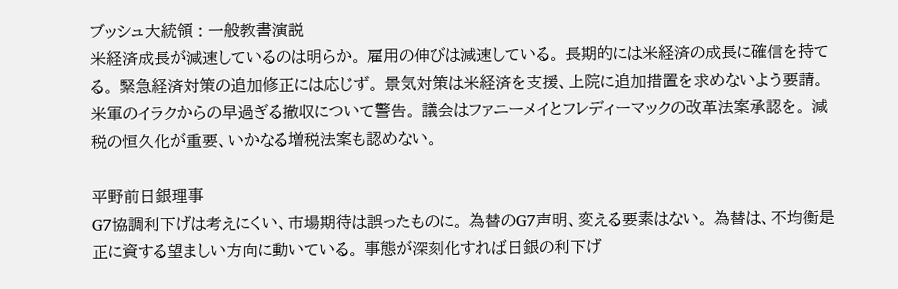ブッシュ大統領 : 一般教書演説
米経済成長が減速しているのは明らか。 雇用の伸びは減速している。 長期的には米経済の成長に確信を持てる。 緊急経済対策の追加修正には応じず。 景気対策は米経済を支援、上院に追加措置を求めないよう要請。 米軍のイラクからの早過ぎる撤収について警告。 議会はファニーメイとフレディーマックの改革法案承認を。 減税の恒久化が重要、いかなる増税法案も認めない。

平野前日銀理事
G7協調利下げは考えにくい、市場期待は誤ったものに。 為替のG7声明、変える要素はない。 為替は、不均衡是正に資する望ましい方向に動いている。 事態が深刻化すれば日銀の利下げ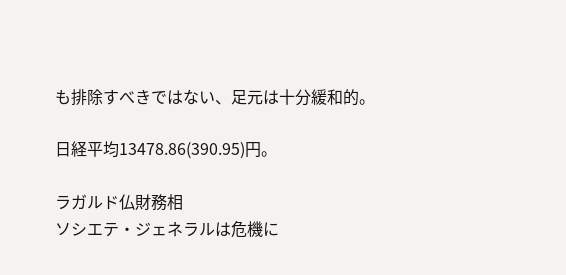も排除すべきではない、足元は十分緩和的。

日経平均13478.86(390.95)円。

ラガルド仏財務相
ソシエテ・ジェネラルは危機に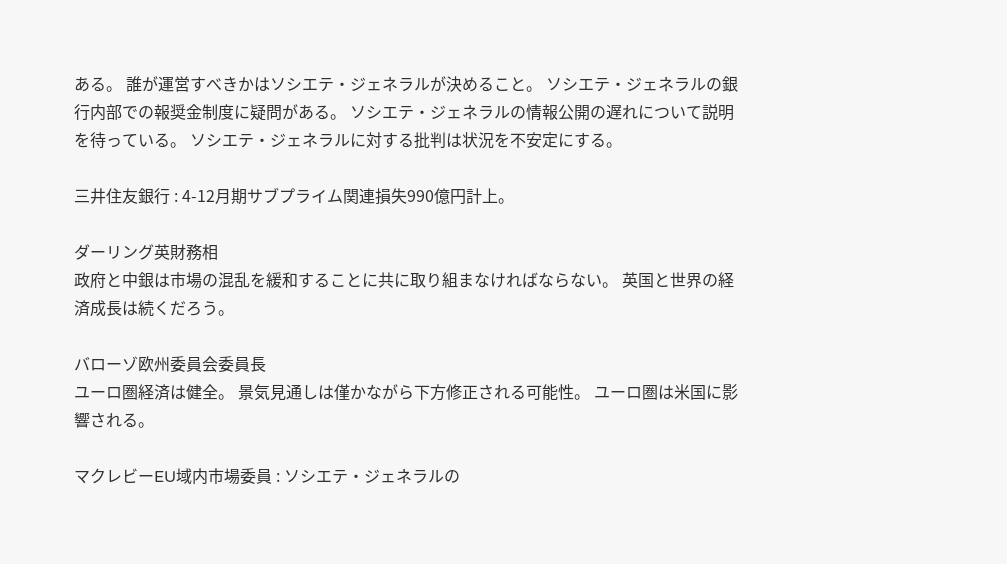ある。 誰が運営すべきかはソシエテ・ジェネラルが決めること。 ソシエテ・ジェネラルの銀行内部での報奨金制度に疑問がある。 ソシエテ・ジェネラルの情報公開の遅れについて説明を待っている。 ソシエテ・ジェネラルに対する批判は状況を不安定にする。

三井住友銀行 : 4-12月期サブプライム関連損失990億円計上。

ダーリング英財務相
政府と中銀は市場の混乱を緩和することに共に取り組まなければならない。 英国と世界の経済成長は続くだろう。

バローゾ欧州委員会委員長
ユーロ圏経済は健全。 景気見通しは僅かながら下方修正される可能性。 ユーロ圏は米国に影響される。

マクレビーEU域内市場委員 : ソシエテ・ジェネラルの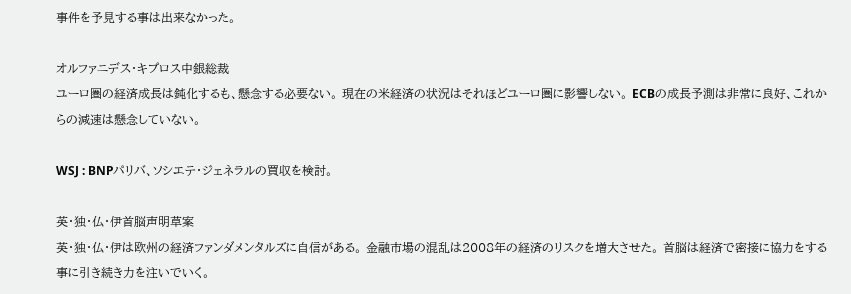事件を予見する事は出来なかった。

オルファニデス・キプロス中銀総裁
ユーロ圏の経済成長は鈍化するも、懸念する必要ない。 現在の米経済の状況はそれほどユーロ圏に影響しない。 ECBの成長予測は非常に良好、これからの減速は懸念していない。

WSJ : BNPパリバ、ソシエテ・ジェネラルの買収を検討。

英・独・仏・伊首脳声明草案
英・独・仏・伊は欧州の経済ファンダメンタルズに自信がある。 金融市場の混乱は2008年の経済のリスクを増大させた。 首脳は経済で密接に協力をする事に引き続き力を注いでいく。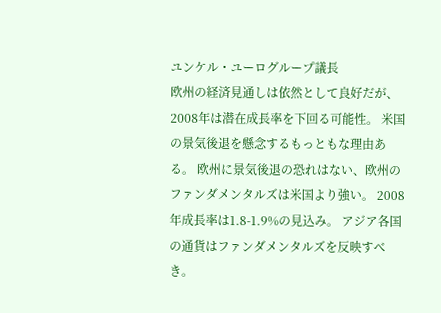ユンケル・ユーログループ議長
欧州の経済見通しは依然として良好だが、2008年は潜在成長率を下回る可能性。 米国の景気後退を懸念するもっともな理由ある。 欧州に景気後退の恐れはない、欧州のファンダメンタルズは米国より強い。 2008年成長率は1.8-1.9%の見込み。 アジア各国の通貨はファンダメンタルズを反映すべき。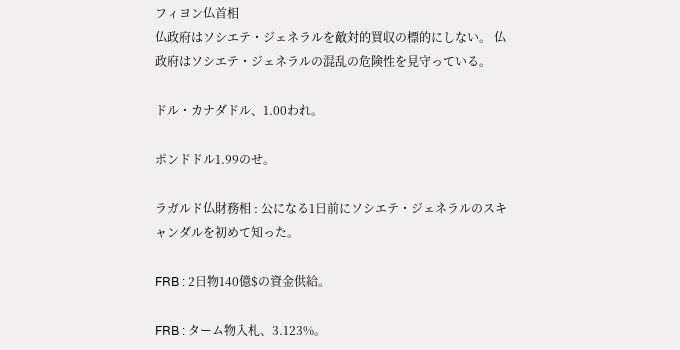フィヨン仏首相
仏政府はソシエテ・ジェネラルを敵対的買収の標的にしない。 仏政府はソシエテ・ジェネラルの混乱の危険性を見守っている。

ドル・カナダドル、1.00われ。

ポンドドル1.99のせ。

ラガルド仏財務相 : 公になる1日前にソシエテ・ジェネラルのスキャンダルを初めて知った。

FRB : 2日物140億$の資金供給。

FRB : ターム物入札、3.123%。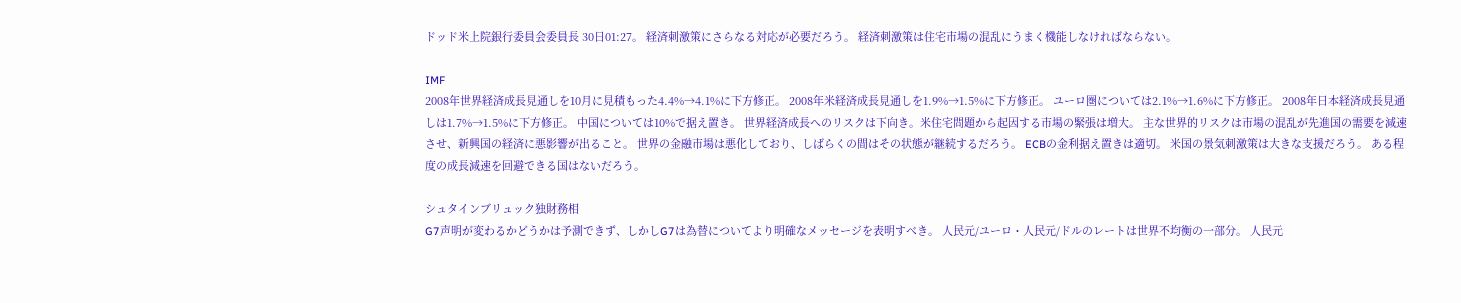ドッド米上院銀行委員会委員長 30日01:27。 経済刺激策にさらなる対応が必要だろう。 経済刺激策は住宅市場の混乱にうまく機能しなければならない。

IMF
2008年世界経済成長見通しを10月に見積もった4.4%→4.1%に下方修正。 2008年米経済成長見通しを1.9%→1.5%に下方修正。 ユーロ圏については2.1%→1.6%に下方修正。 2008年日本経済成長見通しは1.7%→1.5%に下方修正。 中国については10%で据え置き。 世界経済成長へのリスクは下向き。米住宅問題から起因する市場の緊張は増大。 主な世界的リスクは市場の混乱が先進国の需要を減速させ、新興国の経済に悪影響が出ること。 世界の金融市場は悪化しており、しばらくの間はその状態が継続するだろう。 ECBの金利据え置きは適切。 米国の景気刺激策は大きな支援だろう。 ある程度の成長減速を回避できる国はないだろう。

シュタインブリュック独財務相
G7声明が変わるかどうかは予測できず、しかしG7は為替についてより明確なメッセージを表明すべき。 人民元/ユーロ・人民元/ドルのレートは世界不均衡の一部分。 人民元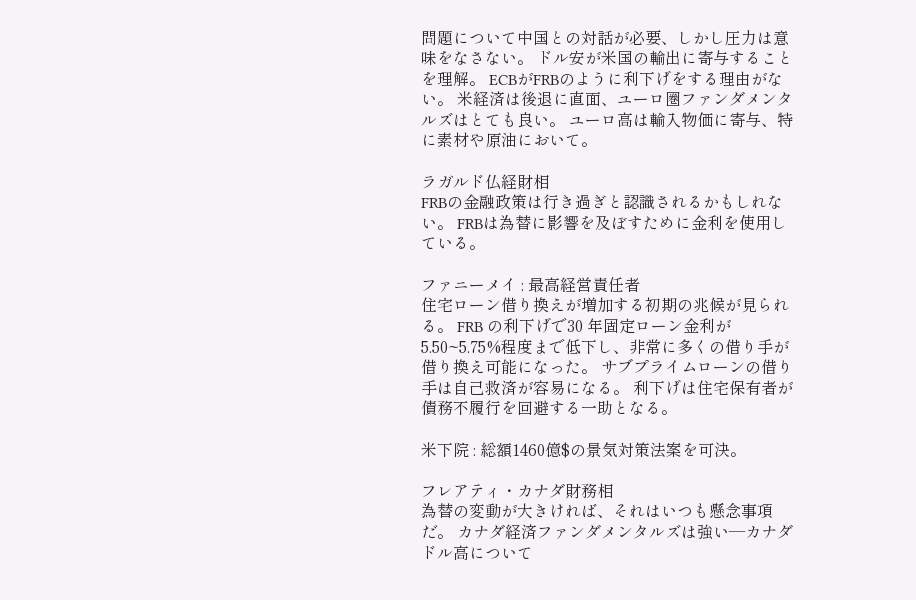問題について中国との対話が必要、しかし圧力は意味をなさない。 ドル安が米国の輸出に寄与することを理解。 ECBがFRBのように利下げをする理由がない。 米経済は後退に直面、ユーロ圏ファンダメンタルズはとても良い。 ユーロ高は輸入物価に寄与、特に素材や原油において。

ラガルド仏経財相
FRBの金融政策は行き過ぎと認識されるかもしれない。 FRBは為替に影響を及ぼすために金利を使用している。

ファニーメイ : 最高経営責任者
住宅ローン借り換えが増加する初期の兆候が見られる。 FRB の利下げで30 年固定ローン金利が5.50~5.75%程度まで低下し、非常に多くの借り手が借り換え可能になった。 サブプライムローンの借り手は自己救済が容易になる。 利下げは住宅保有者が債務不履行を回避する一助となる。

米下院 : 総額1460億$の景気対策法案を可決。

フレアティ・カナダ財務相
為替の変動が大きければ、それはいつも懸念事項だ。 カナダ経済ファンダメンタルズは強い―カナダドル高について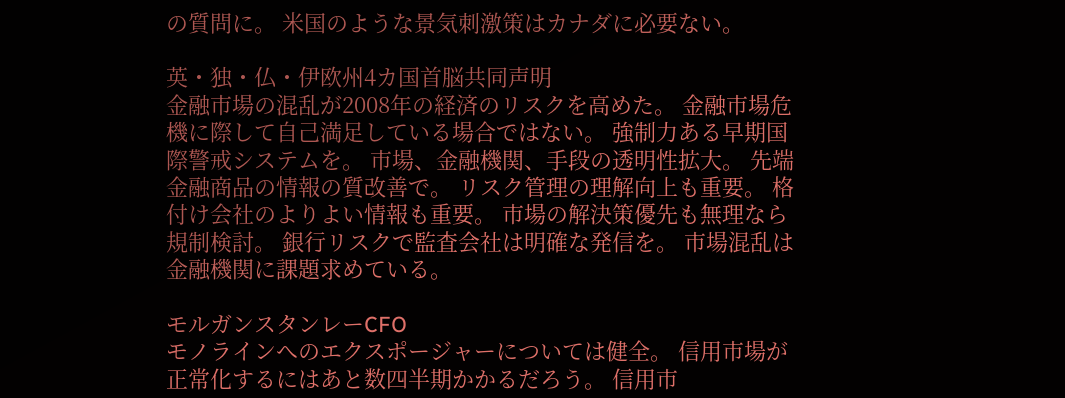の質問に。 米国のような景気刺激策はカナダに必要ない。

英・独・仏・伊欧州4カ国首脳共同声明
金融市場の混乱が2008年の経済のリスクを高めた。 金融市場危機に際して自己満足している場合ではない。 強制力ある早期国際警戒システムを。 市場、金融機関、手段の透明性拡大。 先端金融商品の情報の質改善で。 リスク管理の理解向上も重要。 格付け会社のよりよい情報も重要。 市場の解決策優先も無理なら規制検討。 銀行リスクで監査会社は明確な発信を。 市場混乱は金融機関に課題求めている。

モルガンスタンレーCFO
モノラインへのエクスポージャーについては健全。 信用市場が正常化するにはあと数四半期かかるだろう。 信用市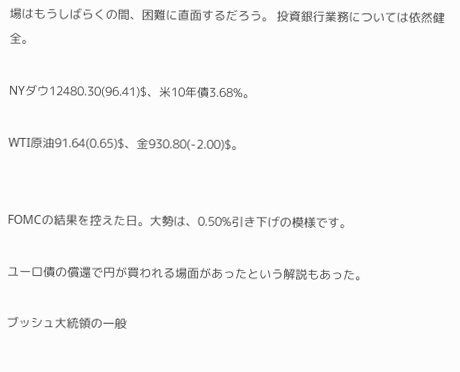場はもうしばらくの間、困難に直面するだろう。 投資銀行業務については依然健全。

NYダウ12480.30(96.41)$、米10年債3.68%。

WTI原油91.64(0.65)$、金930.80(-2.00)$。


FOMCの結果を控えた日。大勢は、0.50%引き下げの模様です。

ユーロ債の償還で円が買われる場面があったという解説もあった。

ブッシュ大統領の一般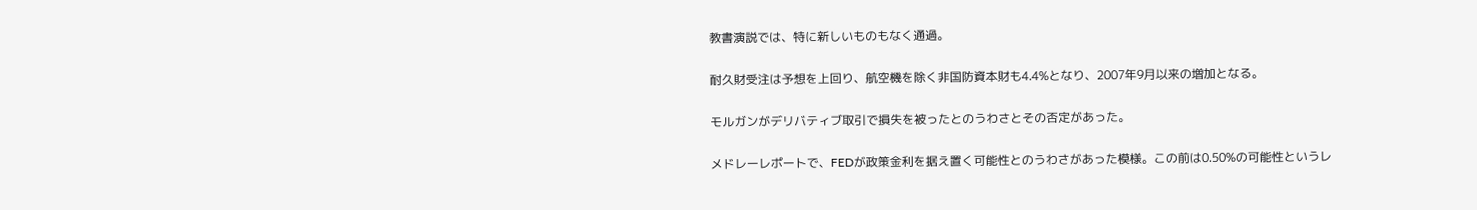教書演説では、特に新しいものもなく通過。

耐久財受注は予想を上回り、航空機を除く非国防資本財も4.4%となり、2007年9月以来の増加となる。

モルガンがデリバティブ取引で損失を被ったとのうわさとその否定があった。

メドレーレポートで、FEDが政策金利を据え置く可能性とのうわさがあった模様。この前は0.50%の可能性というレ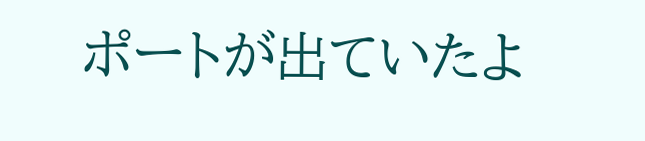ポートが出ていたよ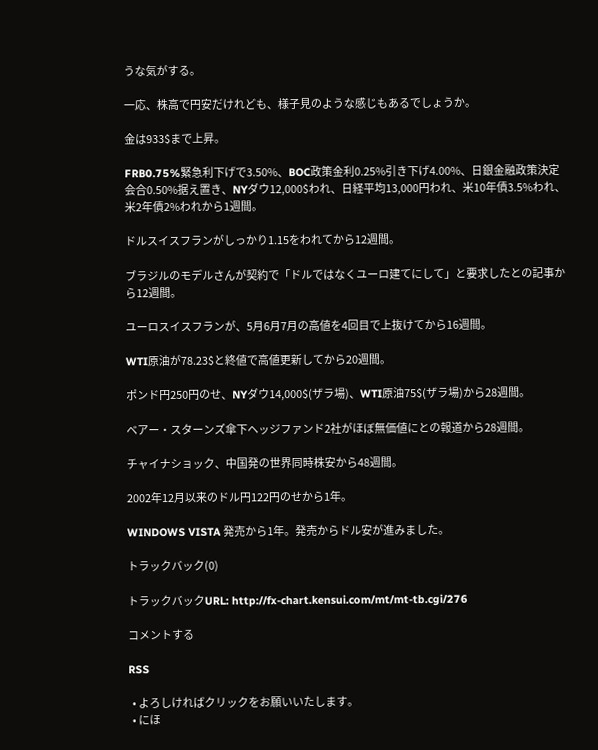うな気がする。

一応、株高で円安だけれども、様子見のような感じもあるでしょうか。

金は933$まで上昇。

FRB0.75%緊急利下げで3.50%、BOC政策金利0.25%引き下げ4.00%、日銀金融政策決定会合0.50%据え置き、NYダウ12,000$われ、日経平均13,000円われ、米10年債3.5%われ、米2年債2%われから1週間。

ドルスイスフランがしっかり1.15をわれてから12週間。

ブラジルのモデルさんが契約で「ドルではなくユーロ建てにして」と要求したとの記事から12週間。

ユーロスイスフランが、5月6月7月の高値を4回目で上抜けてから16週間。

WTI原油が78.23$と終値で高値更新してから20週間。

ポンド円250円のせ、NYダウ14,000$(ザラ場)、WTI原油75$(ザラ場)から28週間。

ベアー・スターンズ傘下ヘッジファンド2社がほぼ無価値にとの報道から28週間。

チャイナショック、中国発の世界同時株安から48週間。

2002年12月以来のドル円122円のせから1年。

WINDOWS VISTA 発売から1年。発売からドル安が進みました。

トラックバック(0)

トラックバックURL: http://fx-chart.kensui.com/mt/mt-tb.cgi/276

コメントする

RSS

  • よろしければクリックをお願いいたします。
  • にほ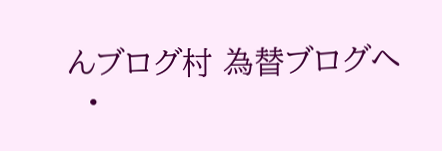んブログ村 為替ブログへ
  •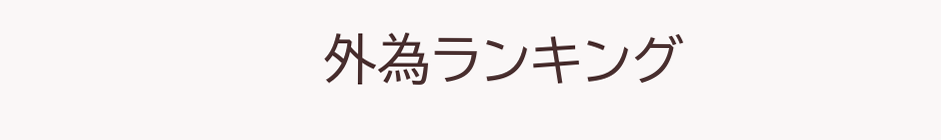外為ランキング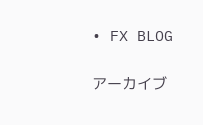• FX BLOG

アーカイブ